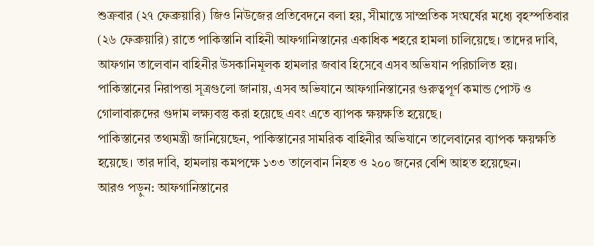শুক্রবার (২৭ ফেব্রুয়ারি) জিও নিউজের প্রতিবেদনে বলা হয়, সীমান্তে সাম্প্রতিক সংঘর্ষের মধ্যে বৃহস্পতিবার (২৬ ফেব্রুয়ারি) রাতে পাকিস্তানি বাহিনী আফগানিস্তানের একাধিক শহরে হামলা চালিয়েছে। তাদের দাবি, আফগান তালেবান বাহিনীর উসকানিমূলক হামলার জবাব হিসেবে এসব অভিযান পরিচালিত হয়।
পাকিস্তানের নিরাপত্তা সূত্রগুলো জানায়, এসব অভিযানে আফগানিস্তানের গুরুত্বপূর্ণ কমান্ড পোস্ট ও গোলাবারুদের গুদাম লক্ষ্যবস্তু করা হয়েছে এবং এতে ব্যাপক ক্ষয়ক্ষতি হয়েছে।
পাকিস্তানের তথ্যমন্ত্রী জানিয়েছেন, পাকিস্তানের সামরিক বাহিনীর অভিযানে তালেবানের ব্যাপক ক্ষয়ক্ষতি হয়েছে। তার দাবি, হামলায় কমপক্ষে ১৩৩ তালেবান নিহত ও ২০০ জনের বেশি আহত হয়েছেন।
আরও পড়ুন: আফগানিস্তানের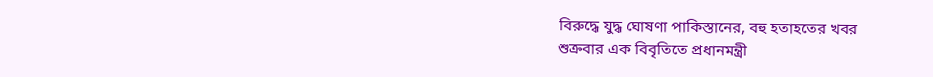বিরুদ্ধে যুদ্ধ ঘোষণা পাকিস্তানের, বহু হতাহতের খবর
শুক্রবার এক বিবৃতিতে প্রধানমন্ত্রী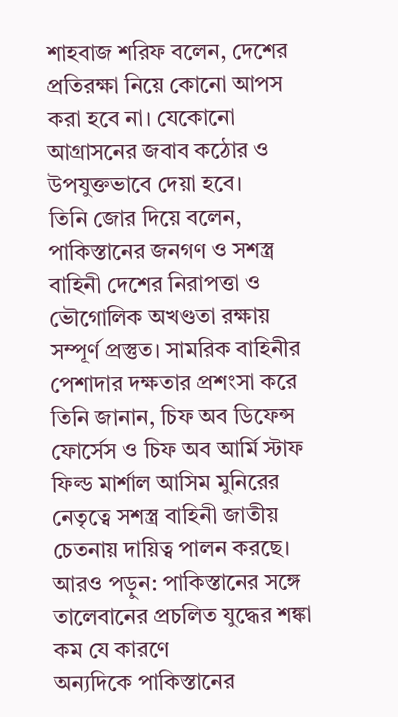শাহবাজ শরিফ বলেন, দেশের প্রতিরক্ষা নিয়ে কোনো আপস করা হবে না। যেকোনো আগ্রাসনের জবাব কঠোর ও উপযুক্তভাবে দেয়া হবে।
তিনি জোর দিয়ে বলেন, পাকিস্তানের জনগণ ও সশস্ত্র বাহিনী দেশের নিরাপত্তা ও ভৌগোলিক অখণ্ডতা রক্ষায় সম্পূর্ণ প্রস্তুত। সামরিক বাহিনীর পেশাদার দক্ষতার প্রশংসা করে তিনি জানান, চিফ অব ডিফেন্স ফোর্সেস ও চিফ অব আর্মি স্টাফ ফিল্ড মার্শাল আসিম মুনিরের নেতৃত্বে সশস্ত্র বাহিনী জাতীয় চেতনায় দায়িত্ব পালন করছে।
আরও পড়ুন: পাকিস্তানের সঙ্গে তালেবানের প্রচলিত যুদ্ধের শঙ্কা কম যে কারণে
অন্যদিকে পাকিস্তানের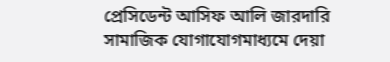প্রেসিডেন্ট আসিফ আলি জারদারি সামাজিক যোগাযোগমাধ্যমে দেয়া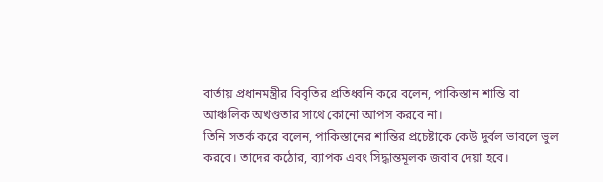বার্তায় প্রধানমন্ত্রীর বিবৃতির প্রতিধ্বনি করে বলেন, পাকিস্তান শান্তি বা আঞ্চলিক অখণ্ডতার সাথে কোনো আপস করবে না।
তিনি সতর্ক করে বলেন, পাকিস্তানের শান্তির প্রচেষ্টাকে কেউ দুর্বল ভাবলে ভুল করবে। তাদের কঠোর, ব্যাপক এবং সিদ্ধান্তমূলক জবাব দেয়া হবে।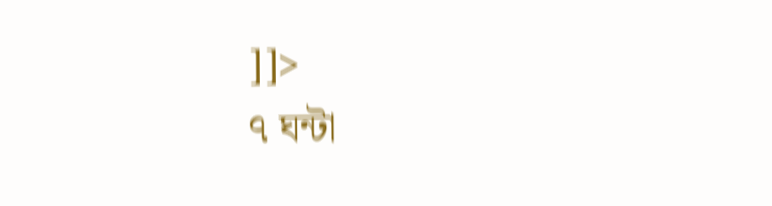]]>
৭ ঘন্টা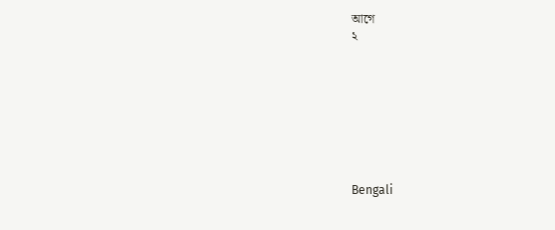আগে
২








Bengali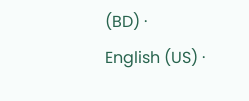(BD) ·
English (US) ·